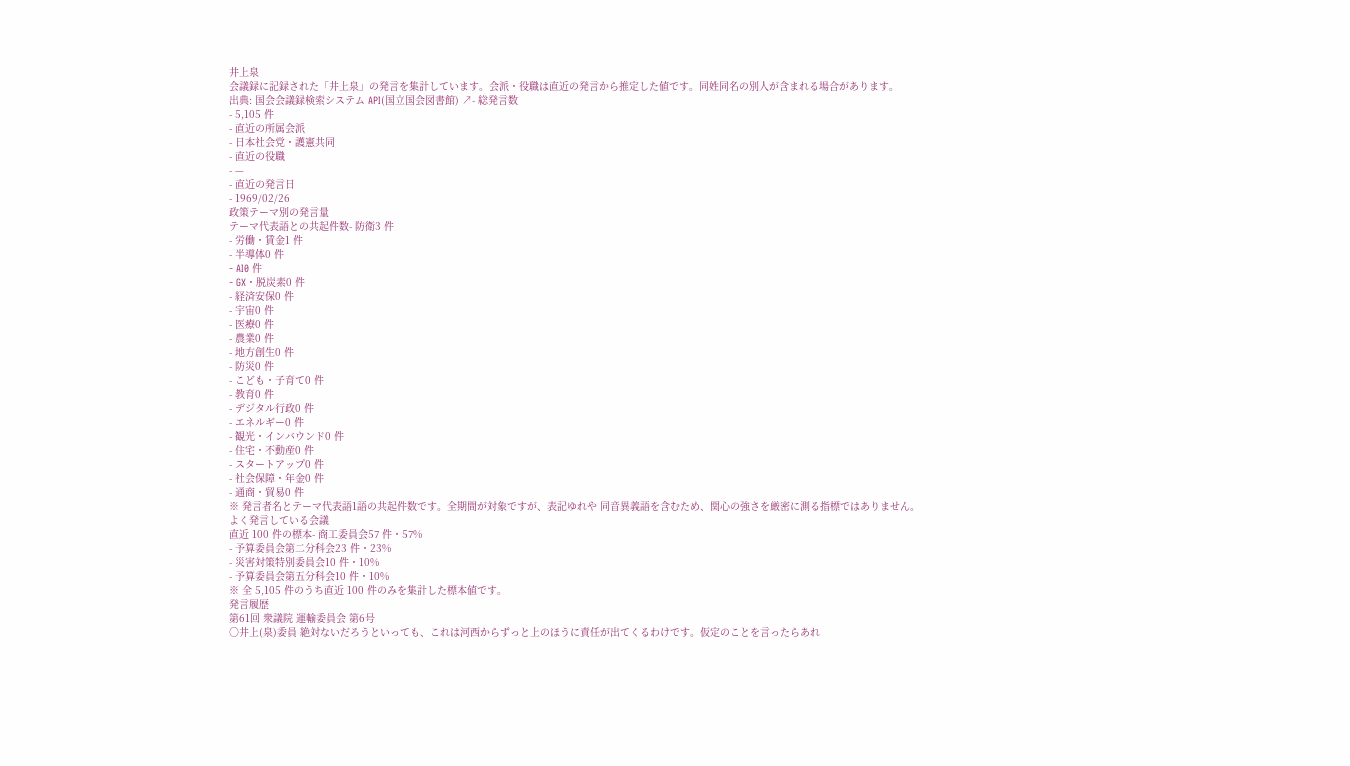井上泉
会議録に記録された「井上泉」の発言を集計しています。会派・役職は直近の発言から推定した値です。同姓同名の別人が含まれる場合があります。
出典: 国会会議録検索システム API(国立国会図書館) ↗- 総発言数
- 5,105 件
- 直近の所属会派
- 日本社会党・護憲共同
- 直近の役職
- —
- 直近の発言日
- 1969/02/26
政策テーマ別の発言量
テーマ代表語との共起件数- 防衛3 件
- 労働・賃金1 件
- 半導体0 件
- AI0 件
- GX・脱炭素0 件
- 経済安保0 件
- 宇宙0 件
- 医療0 件
- 農業0 件
- 地方創生0 件
- 防災0 件
- こども・子育て0 件
- 教育0 件
- デジタル行政0 件
- エネルギー0 件
- 観光・インバウンド0 件
- 住宅・不動産0 件
- スタートアップ0 件
- 社会保障・年金0 件
- 通商・貿易0 件
※ 発言者名とテーマ代表語1語の共起件数です。全期間が対象ですが、表記ゆれや 同音異義語を含むため、関心の強さを厳密に測る指標ではありません。
よく発言している会議
直近 100 件の標本- 商工委員会57 件・57%
- 予算委員会第二分科会23 件・23%
- 災害対策特別委員会10 件・10%
- 予算委員会第五分科会10 件・10%
※ 全 5,105 件のうち直近 100 件のみを集計した標本値です。
発言履歴
第61回 衆議院 運輸委員会 第6号
○井上(泉)委員 絶対ないだろうといっても、これは河西からずっと上のほうに責任が出てくるわけです。仮定のことを言ったらあれ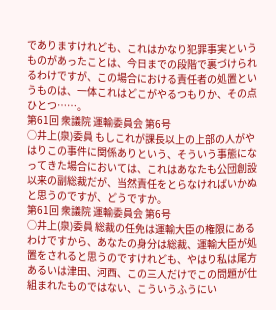でありますけれども、これはかなり犯罪事実というものがあったことは、今日までの段階で裏づけられるわけですが、この場合における責任者の処置というものは、一体これはどこがやるつもりか、その点ひとつ……。
第61回 衆議院 運輸委員会 第6号
○井上(泉)委員 もしこれが課長以上の上部の人がやはりこの事件に関係ありという、そういう事態になってきた場合においては、これはあなたも公団創設以来の副総裁だが、当然責任をとらなければいかぬと思うのですが、どうですか。
第61回 衆議院 運輸委員会 第6号
○井上(泉)委員 総裁の任免は運輸大臣の権限にあるわけですから、あなたの身分は総裁、運輸大臣が処置をされると思うのですけれども、やはり私は尾方あるいは津田、河西、この三人だけでこの問題が仕組まれたものではない、こういうふうにい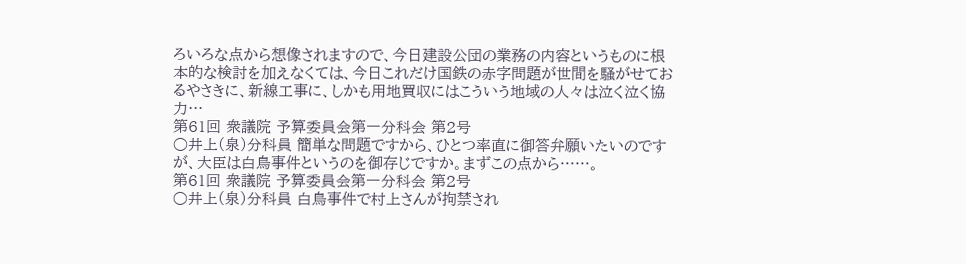ろいろな点から想像されますので、今日建設公団の業務の内容というものに根本的な検討を加えなくては、今日これだけ国鉄の赤字問題が世間を騒がせておるやさきに、新線工事に、しかも用地買収にはこういう地域の人々は泣く泣く協力…
第61回 衆議院 予算委員会第一分科会 第2号
○井上(泉)分科員 簡単な問題ですから、ひとつ率直に御答弁願いたいのですが、大臣は白鳥事件というのを御存じですか。まずこの点から……。
第61回 衆議院 予算委員会第一分科会 第2号
○井上(泉)分科員 白鳥事件で村上さんが拘禁され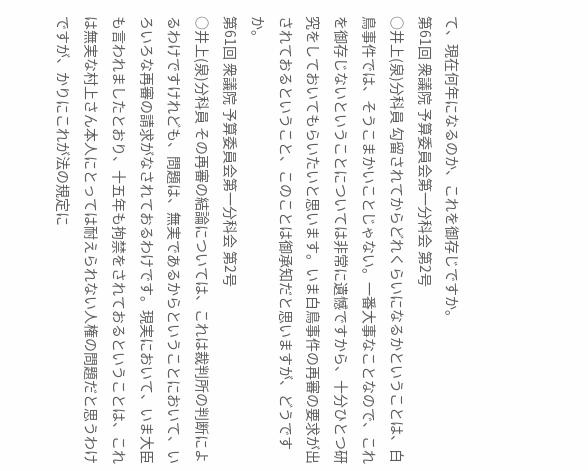て、現在何年になるのか、これを御存じですか。
第61回 衆議院 予算委員会第一分科会 第2号
○井上(泉)分科員 勾留されてからどれくらいになるかということは、白鳥事件では、そうこまかいことじゃない。一番大事なことなので、これを御存じないということについては非常に遺憾ですから、十分ひとつ研究をしておいてもらいたいと思います。いま白鳥事件の再審の要求が出されておるということ、このことは御承知だと思いますが、どうですか。
第61回 衆議院 予算委員会第一分科会 第2号
○井上(泉)分科員 その再審の結論については、これは裁判所の判断によるわけですけれども、問題は、無実であるからということにおいて、いろいろな再審の請求がなされておるわけです。現実において、いま大臣も言われましたとおり、十五年も拘禁をされておるということは、これは無実な村上さん本人にとっては耐えられない人権の問題だと思うわけですが、かりにこれが法の規定に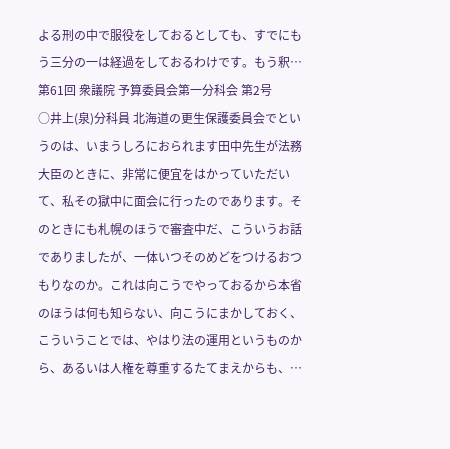よる刑の中で服役をしておるとしても、すでにもう三分の一は経過をしておるわけです。もう釈…
第61回 衆議院 予算委員会第一分科会 第2号
○井上(泉)分科員 北海道の更生保護委員会でというのは、いまうしろにおられます田中先生が法務大臣のときに、非常に便宜をはかっていただいて、私その獄中に面会に行ったのであります。そのときにも札幌のほうで審査中だ、こういうお話でありましたが、一体いつそのめどをつけるおつもりなのか。これは向こうでやっておるから本省のほうは何も知らない、向こうにまかしておく、こういうことでは、やはり法の運用というものから、あるいは人権を尊重するたてまえからも、…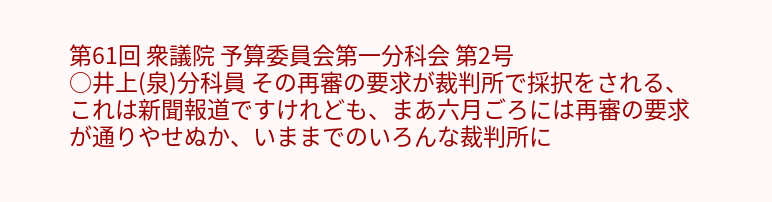第61回 衆議院 予算委員会第一分科会 第2号
○井上(泉)分科員 その再審の要求が裁判所で採択をされる、これは新聞報道ですけれども、まあ六月ごろには再審の要求が通りやせぬか、いままでのいろんな裁判所に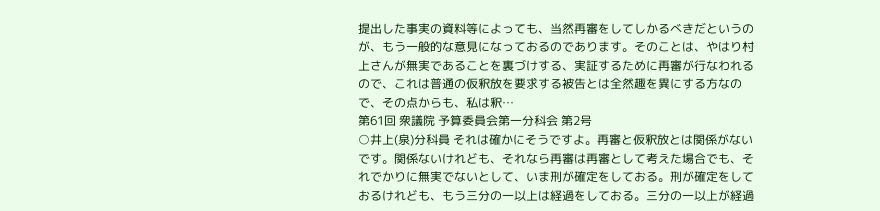提出した事実の資料等によっても、当然再審をしてしかるべきだというのが、もう一般的な意見になっておるのであります。そのことは、やはり村上さんが無実であることを裏づけする、実証するために再審が行なわれるので、これは普通の仮釈放を要求する被告とは全然趣を異にする方なので、その点からも、私は釈…
第61回 衆議院 予算委員会第一分科会 第2号
○井上(泉)分科員 それは確かにそうですよ。再審と仮釈放とは関係がないです。関係ないけれども、それなら再審は再審として考えた場合でも、それでかりに無実でないとして、いま刑が確定をしておる。刑が確定をしておるけれども、もう三分の一以上は経過をしておる。三分の一以上が経過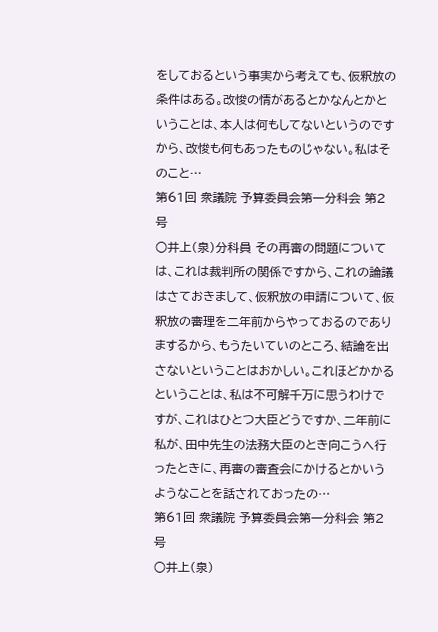をしておるという事実から考えても、仮釈放の条件はある。改悛の情があるとかなんとかということは、本人は何もしてないというのですから、改悛も何もあったものじゃない。私はそのこと…
第61回 衆議院 予算委員会第一分科会 第2号
○井上(泉)分科員 その再審の問題については、これは裁判所の関係ですから、これの論議はさておきまして、仮釈放の申請について、仮釈放の審理を二年前からやっておるのでありまするから、もうたいていのところ、結論を出さないということはおかしい。これほどかかるということは、私は不可解千万に思うわけですが、これはひとつ大臣どうですか、二年前に私が、田中先生の法務大臣のとき向こうへ行ったときに、再審の審査会にかけるとかいうようなことを話されておったの…
第61回 衆議院 予算委員会第一分科会 第2号
○井上(泉)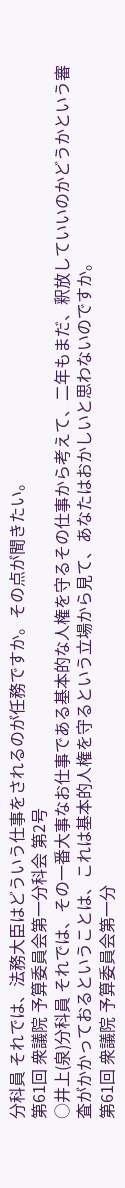分科員 それでは、法務大臣はどういう仕事をされるのが任務ですか。その点が聞きたい。
第61回 衆議院 予算委員会第一分科会 第2号
○井上(泉)分科員 それでは、その一番大事なお仕事である基本的な人権を守るその仕事から考えて、二年もまだ、釈放していいのかどうかという審査がかかっておるということは、これは基本的人権を守るという立場から見て、あなたはおかしいと思わないのですか。
第61回 衆議院 予算委員会第一分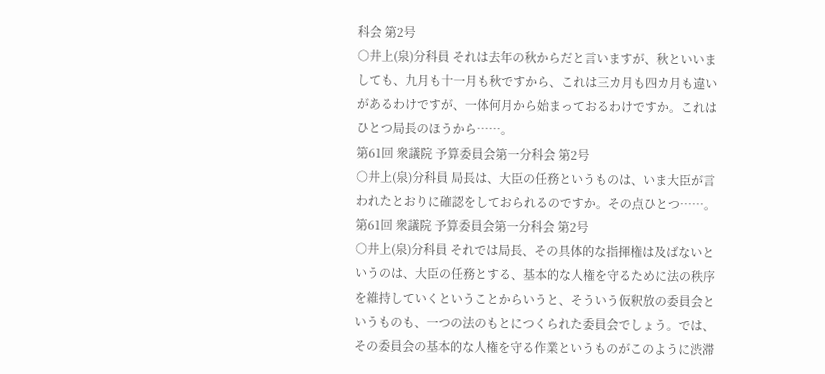科会 第2号
○井上(泉)分科員 それは去年の秋からだと言いますが、秋といいましても、九月も十一月も秋ですから、これは三カ月も四カ月も違いがあるわけですが、一体何月から始まっておるわけですか。これはひとつ局長のほうから……。
第61回 衆議院 予算委員会第一分科会 第2号
○井上(泉)分科員 局長は、大臣の任務というものは、いま大臣が言われたとおりに確認をしておられるのですか。その点ひとつ……。
第61回 衆議院 予算委員会第一分科会 第2号
○井上(泉)分科員 それでは局長、その具体的な指揮権は及ばないというのは、大臣の任務とする、基本的な人権を守るために法の秩序を維持していくということからいうと、そういう仮釈放の委員会というものも、一つの法のもとにつくられた委員会でしょう。では、その委員会の基本的な人権を守る作業というものがこのように渋滞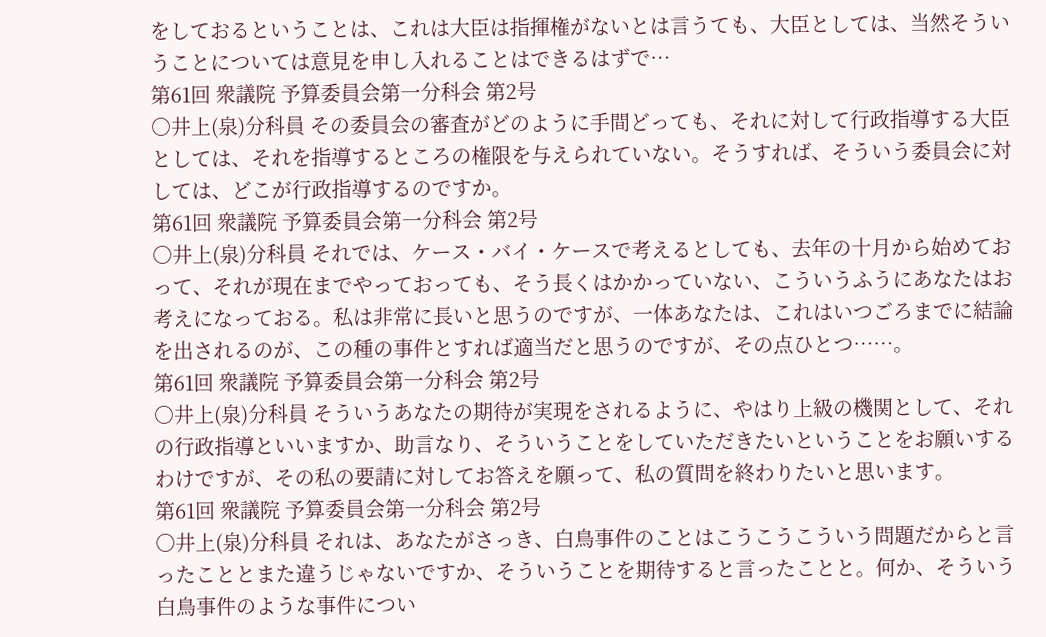をしておるということは、これは大臣は指揮権がないとは言うても、大臣としては、当然そういうことについては意見を申し入れることはできるはずで…
第61回 衆議院 予算委員会第一分科会 第2号
○井上(泉)分科員 その委員会の審査がどのように手間どっても、それに対して行政指導する大臣としては、それを指導するところの権限を与えられていない。そうすれば、そういう委員会に対しては、どこが行政指導するのですか。
第61回 衆議院 予算委員会第一分科会 第2号
○井上(泉)分科員 それでは、ケース・バイ・ケースで考えるとしても、去年の十月から始めておって、それが現在までやっておっても、そう長くはかかっていない、こういうふうにあなたはお考えになっておる。私は非常に長いと思うのですが、一体あなたは、これはいつごろまでに結論を出されるのが、この種の事件とすれば適当だと思うのですが、その点ひとつ……。
第61回 衆議院 予算委員会第一分科会 第2号
○井上(泉)分科員 そういうあなたの期待が実現をされるように、やはり上級の機関として、それの行政指導といいますか、助言なり、そういうことをしていただきたいということをお願いするわけですが、その私の要請に対してお答えを願って、私の質問を終わりたいと思います。
第61回 衆議院 予算委員会第一分科会 第2号
○井上(泉)分科員 それは、あなたがさっき、白鳥事件のことはこうこうこういう問題だからと言ったこととまた違うじゃないですか、そういうことを期待すると言ったことと。何か、そういう白鳥事件のような事件につい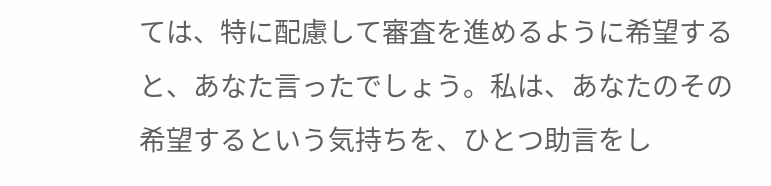ては、特に配慮して審査を進めるように希望すると、あなた言ったでしょう。私は、あなたのその希望するという気持ちを、ひとつ助言をし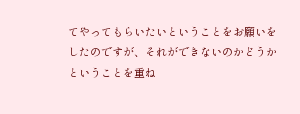てやってもらいたいということをお願いをしたのですが、それができないのかどうかということを重ね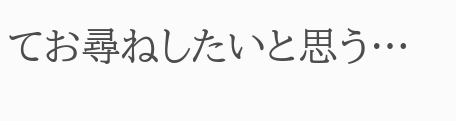てお尋ねしたいと思う…